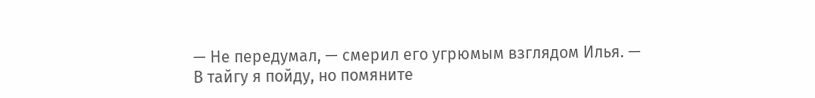— Не передумал, — смерил его угрюмым взглядом Илья. — В тайгу я пойду, но помяните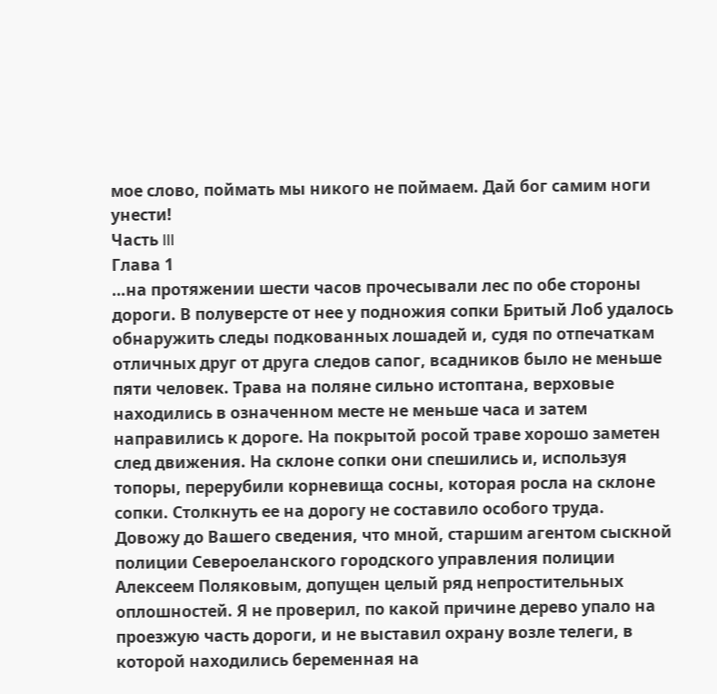мое слово, поймать мы никого не поймаем. Дай бог самим ноги унести!
Часть III
Глава 1
…на протяжении шести часов прочесывали лес по обе стороны дороги. В полуверсте от нее у подножия сопки Бритый Лоб удалось обнаружить следы подкованных лошадей и, судя по отпечаткам отличных друг от друга следов сапог, всадников было не меньше пяти человек. Трава на поляне сильно истоптана, верховые находились в означенном месте не меньше часа и затем направились к дороге. На покрытой росой траве хорошо заметен след движения. На склоне сопки они спешились и, используя топоры, перерубили корневища сосны, которая росла на склоне сопки. Столкнуть ее на дорогу не составило особого труда.
Довожу до Вашего сведения, что мной, старшим агентом сыскной полиции Североеланского городского управления полиции Алексеем Поляковым, допущен целый ряд непростительных оплошностей. Я не проверил, по какой причине дерево упало на проезжую часть дороги, и не выставил охрану возле телеги, в которой находились беременная на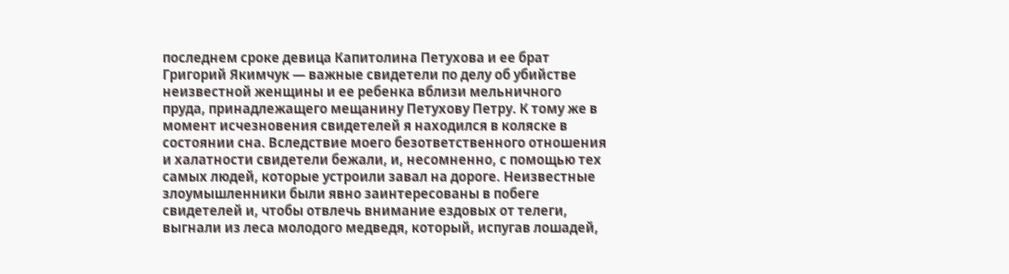последнем сроке девица Капитолина Петухова и ее брат Григорий Якимчук — важные свидетели по делу об убийстве неизвестной женщины и ее ребенка вблизи мельничного пруда, принадлежащего мещанину Петухову Петру. К тому же в момент исчезновения свидетелей я находился в коляске в состоянии сна. Вследствие моего безответственного отношения и халатности свидетели бежали, и, несомненно, с помощью тех самых людей, которые устроили завал на дороге. Неизвестные злоумышленники были явно заинтересованы в побеге свидетелей и, чтобы отвлечь внимание ездовых от телеги, выгнали из леса молодого медведя, который, испугав лошадей,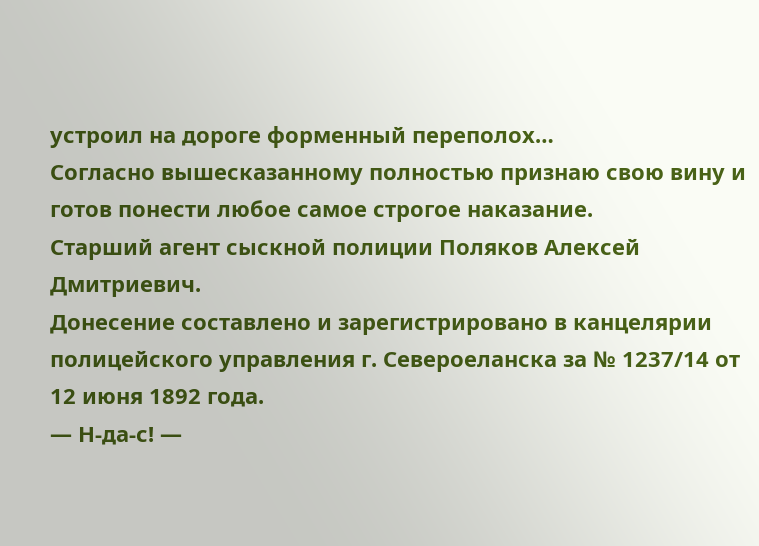устроил на дороге форменный переполох…
Согласно вышесказанному полностью признаю свою вину и готов понести любое самое строгое наказание.
Старший агент сыскной полиции Поляков Алексей Дмитриевич.
Донесение составлено и зарегистрировано в канцелярии полицейского управления г. Североеланска за № 1237/14 от 12 июня 1892 года.
— Н-да-с! —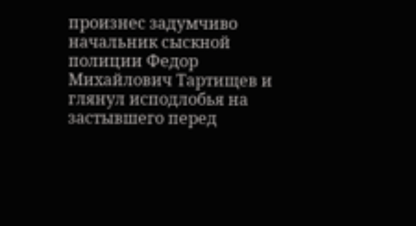произнес задумчиво начальник сыскной полиции Федор Михайлович Тартищев и глянул исподлобья на застывшего перед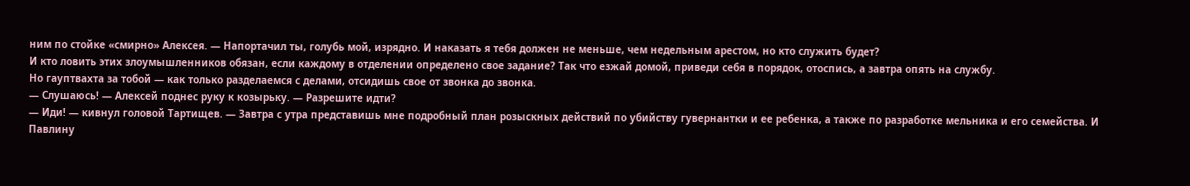ним по стойке «смирно» Алексея. — Напортачил ты, голубь мой, изрядно. И наказать я тебя должен не меньше, чем недельным арестом, но кто служить будет?
И кто ловить этих злоумышленников обязан, если каждому в отделении определено свое задание? Так что езжай домой, приведи себя в порядок, отоспись, а завтра опять на службу.
Но гауптвахта за тобой — как только разделаемся с делами, отсидишь свое от звонка до звонка.
— Слушаюсь! — Алексей поднес руку к козырьку. — Разрешите идти?
— Иди! — кивнул головой Тартищев. — Завтра с утра представишь мне подробный план розыскных действий по убийству гувернантки и ее ребенка, а также по разработке мельника и его семейства. И Павлину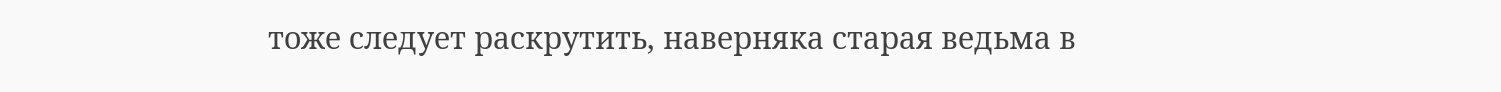тоже следует раскрутить, наверняка старая ведьма в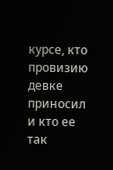курсе, кто провизию девке приносил и кто ее так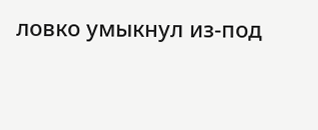ловко умыкнул из-под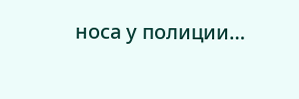носа у полиции…